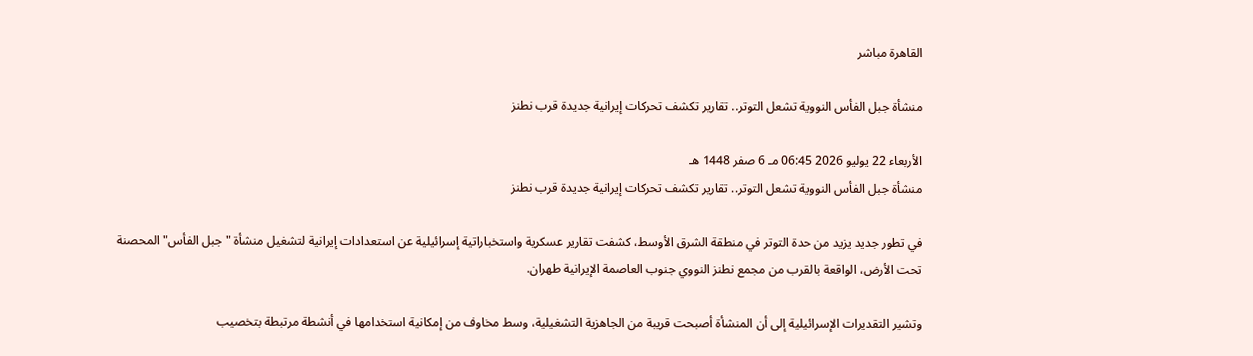القاهرة مباشر

منشأة جبل الفأس النووية تشعل التوتر.. تقارير تكشف تحركات إيرانية جديدة قرب نطنز

الأربعاء 22 يوليو 2026 06:45 مـ 6 صفر 1448 هـ
منشأة جبل الفأس النووية تشعل التوتر.. تقارير تكشف تحركات إيرانية جديدة قرب نطنز

في تطور جديد يزيد من حدة التوتر في منطقة الشرق الأوسط، كشفت تقارير عسكرية واستخباراتية إسرائيلية عن استعدادات إيرانية لتشغيل منشأة "جبل الفأس" المحصنة تحت الأرض، الواقعة بالقرب من مجمع نطنز النووي جنوب العاصمة الإيرانية طهران.

وتشير التقديرات الإسرائيلية إلى أن المنشأة أصبحت قريبة من الجاهزية التشغيلية، وسط مخاوف من إمكانية استخدامها في أنشطة مرتبطة بتخصيب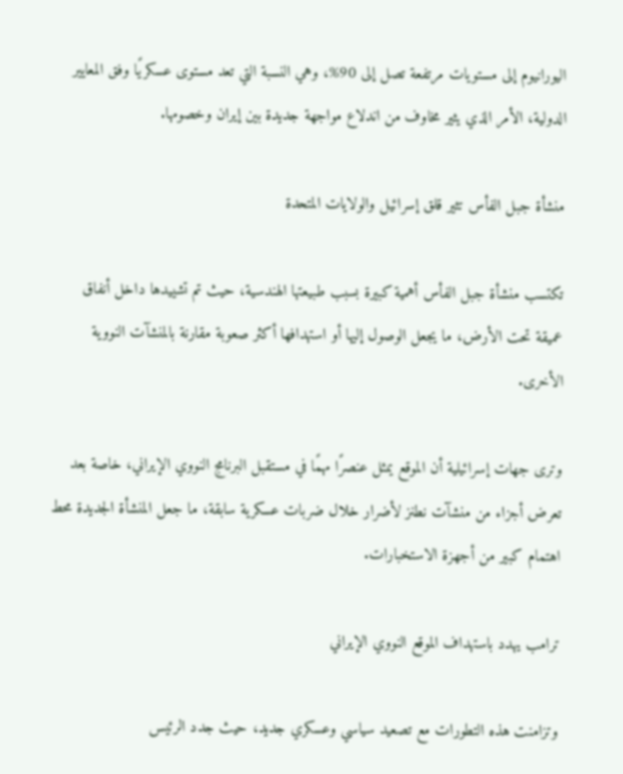اليورانيوم إلى مستويات مرتفعة تصل إلى 90%، وهي النسبة التي تعد مستوى عسكريًا وفق المعايير الدولية، الأمر الذي يثير مخاوف من اندلاع مواجهة جديدة بين إيران وخصومها.

منشأة جبل الفأس تثير قلق إسرائيل والولايات المتحدة

تكتسب منشأة جبل الفأس أهمية كبيرة بسبب طبيعتها الهندسية، حيث تم تشييدها داخل أنفاق عميقة تحت الأرض، ما يجعل الوصول إليها أو استهدافها أكثر صعوبة مقارنة بالمنشآت النووية الأخرى.

وترى جهات إسرائيلية أن الموقع يمثل عنصرًا مهمًا في مستقبل البرنامج النووي الإيراني، خاصة بعد تعرض أجزاء من منشآت نطنز لأضرار خلال ضربات عسكرية سابقة، ما جعل المنشأة الجديدة محط اهتمام كبير من أجهزة الاستخبارات.

ترامب يهدد باستهداف الموقع النووي الإيراني

وتزامنت هذه التطورات مع تصعيد سياسي وعسكري جديد، حيث جدد الرئيس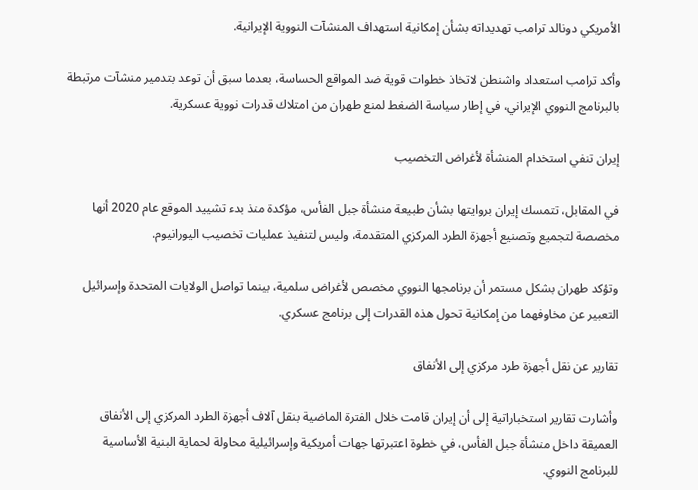الأمريكي دونالد ترامب تهديداته بشأن إمكانية استهداف المنشآت النووية الإيرانية.

وأكد ترامب استعداد واشنطن لاتخاذ خطوات قوية ضد المواقع الحساسة، بعدما سبق أن توعد بتدمير منشآت مرتبطة بالبرنامج النووي الإيراني، في إطار سياسة الضغط لمنع طهران من امتلاك قدرات نووية عسكرية.

إيران تنفي استخدام المنشأة لأغراض التخصيب

في المقابل، تتمسك إيران بروايتها بشأن طبيعة منشأة جبل الفأس، مؤكدة منذ بدء تشييد الموقع عام 2020 أنها مخصصة لتجميع وتصنيع أجهزة الطرد المركزي المتقدمة، وليس لتنفيذ عمليات تخصيب اليورانيوم.

وتؤكد طهران بشكل مستمر أن برنامجها النووي مخصص لأغراض سلمية، بينما تواصل الولايات المتحدة وإسرائيل التعبير عن مخاوفهما من إمكانية تحول هذه القدرات إلى برنامج عسكري.

تقارير عن نقل أجهزة طرد مركزي إلى الأنفاق

وأشارت تقارير استخباراتية إلى أن إيران قامت خلال الفترة الماضية بنقل آلاف أجهزة الطرد المركزي إلى الأنفاق العميقة داخل منشأة جبل الفأس، في خطوة اعتبرتها جهات أمريكية وإسرائيلية محاولة لحماية البنية الأساسية للبرنامج النووي.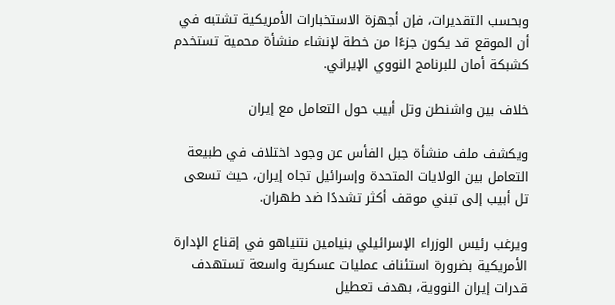وبحسب التقديرات، فإن أجهزة الاستخبارات الأمريكية تشتبه في أن الموقع قد يكون جزءًا من خطة لإنشاء منشأة محمية تستخدم كشبكة أمان للبرنامج النووي الإيراني.

خلاف بين واشنطن وتل أبيب حول التعامل مع إيران

ويكشف ملف منشأة جبل الفأس عن وجود اختلاف في طبيعة التعامل بين الولايات المتحدة وإسرائيل تجاه إيران، حيث تسعى تل أبيب إلى تبني موقف أكثر تشددًا ضد طهران.

ويرغب رئيس الوزراء الإسرائيلي بنيامين نتنياهو في إقناع الإدارة الأمريكية بضرورة استئناف عمليات عسكرية واسعة تستهدف قدرات إيران النووية، بهدف تعطيل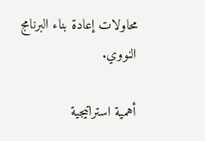محاولات إعادة بناء البرنامج النووي.

أهمية استراتيجية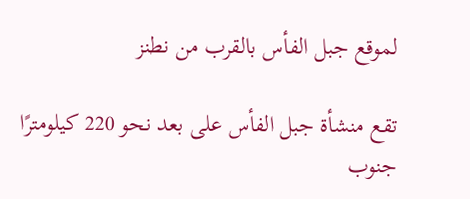لموقع جبل الفأس بالقرب من نطنز

تقع منشأة جبل الفأس على بعد نحو 220 كيلومترًا جنوب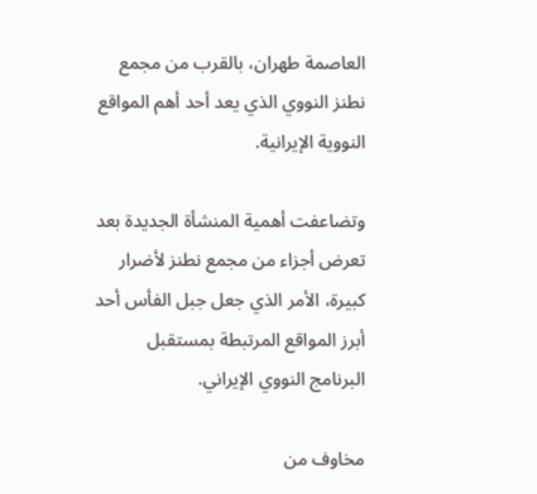العاصمة طهران، بالقرب من مجمع نطنز النووي الذي يعد أحد أهم المواقع النووية الإيرانية.

وتضاعفت أهمية المنشأة الجديدة بعد تعرض أجزاء من مجمع نطنز لأضرار كبيرة، الأمر الذي جعل جبل الفأس أحد أبرز المواقع المرتبطة بمستقبل البرنامج النووي الإيراني.

مخاوف من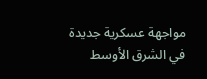مواجهة عسكرية جديدة في الشرق الأوسط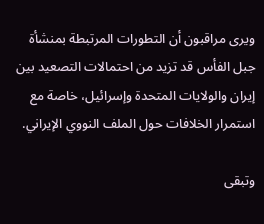ويرى مراقبون أن التطورات المرتبطة بمنشأة جبل الفأس قد تزيد من احتمالات التصعيد بين إيران والولايات المتحدة وإسرائيل، خاصة مع استمرار الخلافات حول الملف النووي الإيراني.

وتبقى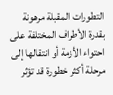التطورات المقبلة مرهونة بقدرة الأطراف المختلفة على احتواء الأزمة أو انتقالها إلى مرحلة أكثر خطورة قد تؤثر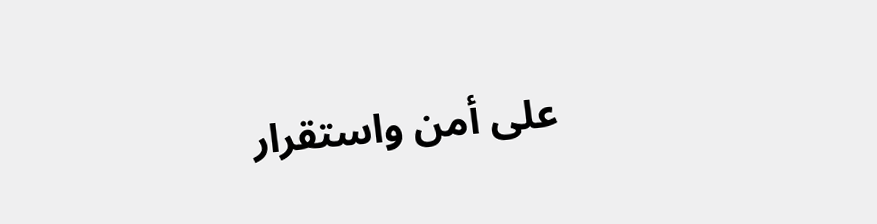على أمن واستقرار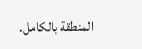المنطقة بالكامل.